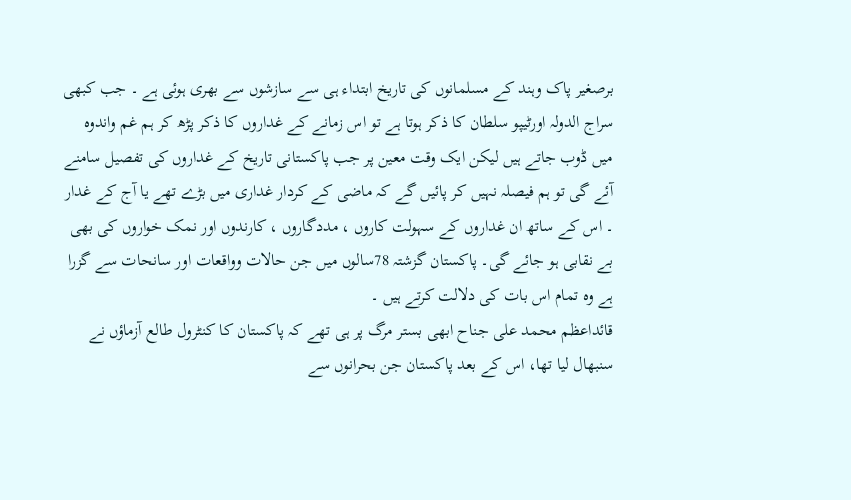برصغیر پاک وہند کے مسلمانوں کی تاریخ ابتداء ہی سے سازشوں سے بھری ہوئی ہے ۔ جب کبھی سراج الدولہ اورٹیپو سلطان کا ذکر ہوتا ہے تو اس زمانے کے غداروں کا ذکر پڑھ کر ہم غم واندوہ میں ڈوب جاتے ہیں لیکن ایک وقت معین پر جب پاکستانی تاریخ کے غداروں کی تفصیل سامنے آئے گی تو ہم فیصلہ نہیں کر پائیں گے کہ ماضی کے کردار غداری میں بڑے تھے یا آج کے غدار ۔ اس کے ساتھ ان غداروں کے سہولت کاروں ، مددگاروں ، کارندوں اور نمک خواروں کی بھی بے نقابی ہو جائے گی۔ پاکستان گزشتہ 78سالوں میں جن حالات وواقعات اور سانحات سے گزرا ہے وہ تمام اس بات کی دلالت کرتے ہیں ۔
قائداعظم محمد علی جناح ابھی بستر مرگ پر ہی تھے کہ پاکستان کا کنٹرول طالع آزماؤں نے سنبھال لیا تھا، اس کے بعد پاکستان جن بحرانوں سے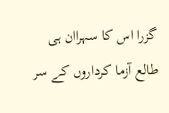گزرا اس کا سہراان ہی طالع آزما کرداروں کے سر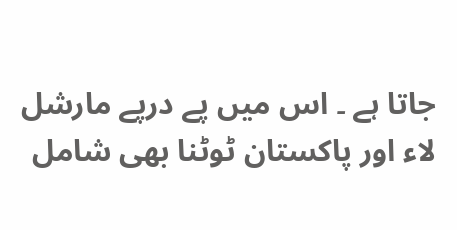جاتا ہے ۔ اس میں پے درپے مارشل لاء اور پاکستان ٹوٹنا بھی شامل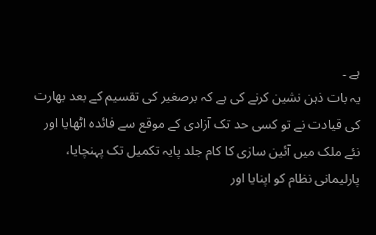ہے ۔
یہ بات ذہن نشین کرنے کی ہے کہ برصغیر کی تقسیم کے بعد بھارت کی قیادت نے تو کسی حد تک آزادی کے موقع سے فائدہ اٹھایا اور نئے ملک میں آئین سازی کا کام جلد پایہ تکمیل تک پہنچایا، پارلیمانی نظام کو اپنایا اور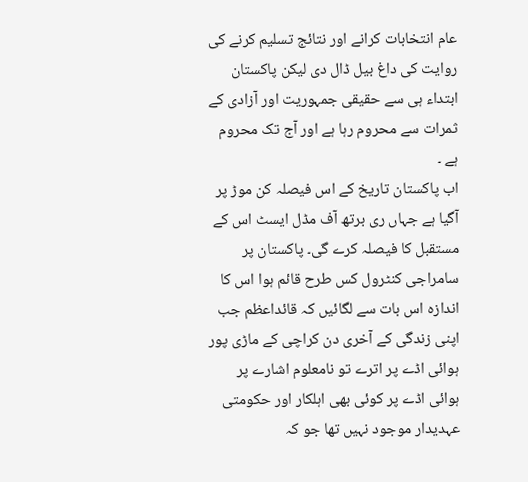عام انتخابات کرانے اور نتائج تسلیم کرنے کی روایت کی داغ بیل ڈال دی لیکن پاکستان ابتداء ہی سے حقیقی جمہوریت اور آزادی کے ثمرات سے محروم رہا ہے اور آج تک محروم ہے ۔
اب پاکستان تاریخ کے اس فیصلہ کن موڑ پر آگیا ہے جہاں ری برتھ آف مڈل ایسٹ اس کے مستقبل کا فیصلہ کرے گی۔ پاکستان پر سامراجی کنٹرول کس طرح قائم ہوا اس کا اندازہ اس بات سے لگائیں کہ قائداعظم جب اپنی زندگی کے آخری دن کراچی کے ماڑی پور ہوائی اڈے پر اترے تو نامعلوم اشارے پر ہوائی اڈے پر کوئی بھی اہلکار اور حکومتی عہدیدار موجود نہیں تھا جو کہ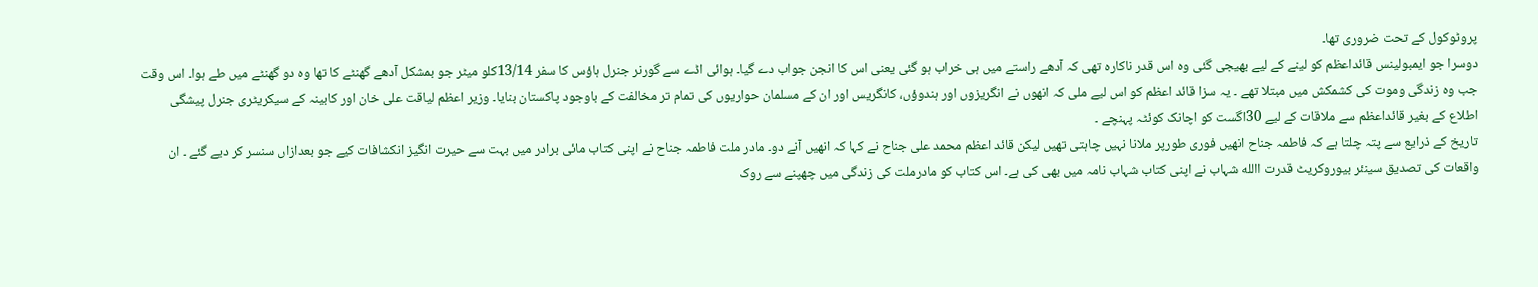پروٹوکول کے تحت ضروری تھا۔
دوسرا جو ایمبولینس قائداعظم کو لینے کے لیے بھیجی گئی وہ اس قدر ناکارہ تھی کہ آدھے راستے میں ہی خراب ہو گئی یعنی اس کا انجن جواب دے گیا۔ ہوائی اڈے سے گورنر جنرل ہاؤس کا سفر 13/14کلو میٹر جو بمشکل آدھے گھنٹے کا تھا وہ دو گھنٹے میں طے ہوا۔ اس وقت جب وہ زندگی وموت کی کشمکش میں مبتلا تھے ۔ یہ سزا قائد اعظم کو اس لیے ملی کہ انھوں نے انگریزوں اور ہندوؤں، کانگریس اور ان کے مسلمان حواریوں کی تمام تر مخالفت کے باوجود پاکستان بنایا۔ وزیر اعظم لیاقت علی خان اور کابینہ کے سیکریٹری جنرل پیشگی اطلاع کے بغیر قائداعظم سے ملاقات کے لیے 30اگست کو اچانک کوئٹہ پہنچے ۔
تاریخ کے ذرایع سے پتہ چلتا ہے کہ فاطمہ جناح انھیں فوری طورپر ملانا نہیں چاہتی تھیں لیکن قائد اعظم محمد علی جناح نے کہا کہ انھیں آنے دو۔ مادر ملت فاطمہ جناح نے اپنی کتاب مائی برادر میں بہت سے حیرت انگیز انکشافات کیے جو بعدازاں سنسر کر دیے گئے ۔ ان واقعات کی تصدیق سینئر بیوروکریٹ قدرت االله شہاب نے اپنی کتاب شہاب نامہ میں بھی کی ہے۔ اس کتاب کو مادرملت کی زندگی میں چھپنے سے روک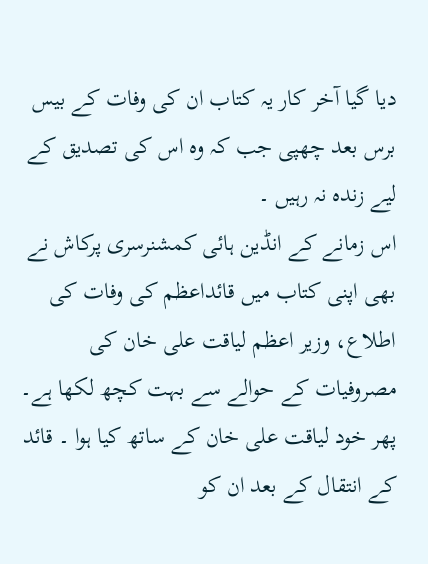دیا گیا آخر کار یہ کتاب ان کی وفات کے بیس برس بعد چھپی جب کہ وہ اس کی تصدیق کے لیے زندہ نہ رہیں ۔
اس زمانے کے انڈین ہائی کمشنرسری پرکاش نے بھی اپنی کتاب میں قائداعظم کی وفات کی اطلاع، وزیر اعظم لیاقت علی خان کی مصروفیات کے حوالے سے بہت کچھ لکھا ہے۔ پھر خود لیاقت علی خان کے ساتھ کیا ہوا ۔ قائد کے انتقال کے بعد ان کو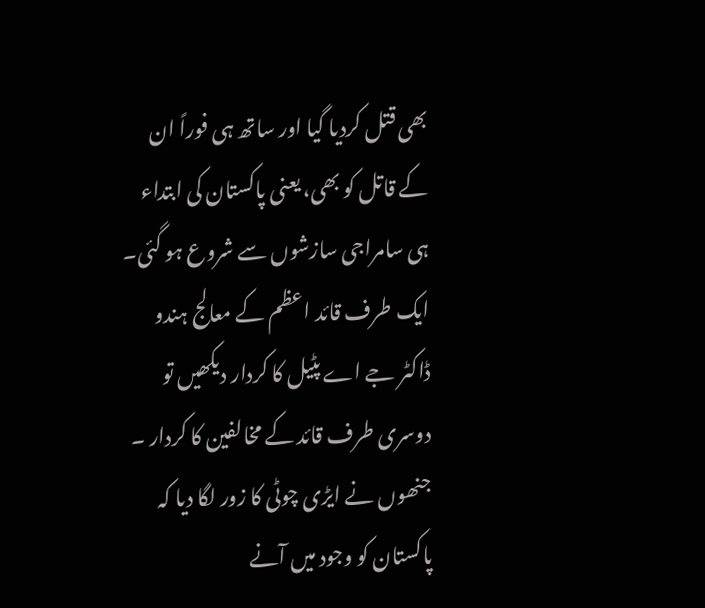بھی قتل کردیا گیا اور ساتھ ہی فوراً ان کے قاتل کو بھی، یعنی پاکستان کی ابتداء ہی سامراجی سازشوں سے شروع ہو گئی۔
ایک طرف قائد اعظم کے معالج ہندو ڈاکٹر جے اے پٹیل کا کردار دیکھیں تو دوسری طرف قائد کے مخالفین کا کردار ۔ جنھوں نے ایڑی چوٹی کا زور لگا دیا کہ پاکستان کو وجود میں آنے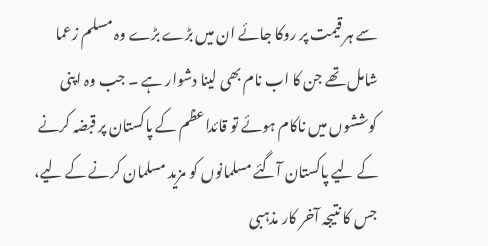سے ہر قیمت پر روکا جائے ان میں بڑے بڑے وہ مسلم زعما شامل تھے جن کا اب نام بھی لینا دشوار ہے ۔ جب وہ اپنی کوششوں میں ناکام ہوئے تو قائداعظم کے پاکستان پر قبضہ کرنے کے لیے پاکستان آگئے مسلمانوں کو مزید مسلمان کرنے کے لیے، جس کا نتیجہ آخر کار مذہبی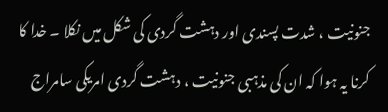جنونیت ، شدت پسندی اور دہشت گردی کی شکل میں نکلا ۔ خدا کا کرنا یہ ہوا کہ ان کی مذہبی جنونیت ، دہشت گردی امریکی سامراج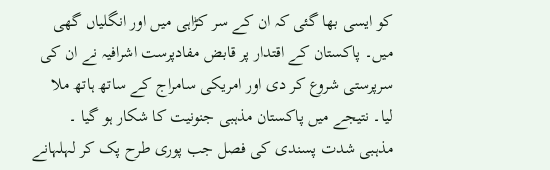کو ایسی بھا گئی کہ ان کے سر کڑاہی میں اور انگلیاں گھی میں۔ پاکستان کے اقتدار پر قابض مفادپرست اشرافیہ نے ان کی سرپرستی شروع کر دی اور امریکی سامراج کے ساتھ ہاتھ ملا لیا۔ نتیجے میں پاکستان مذہبی جنونیت کا شکار ہو گیا ۔
مذہبی شدت پسندی کی فصل جب پوری طرح پک کر لہلہانے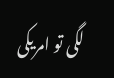لگی تو امریکی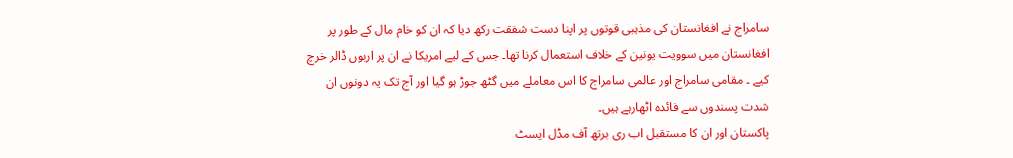سامراج نے افغانستان کی مذہبی قوتوں پر اپنا دست شفقت رکھ دیا کہ ان کو خام مال کے طور پر افغانستان میں سوویت یونین کے خلاف استعمال کرنا تھا۔ جس کے لیے امریکا نے ان پر اربوں ڈالر خرچ کیے ۔ مقامی سامراج اور عالمی سامراج کا اس معاملے میں گٹھ جوڑ ہو گیا اور آج تک یہ دونوں ان شدت پسندوں سے فائدہ اٹھارہے ہیں۔
پاکستان اور ان کا مستقبل اب ری برتھ آف مڈل ایسٹ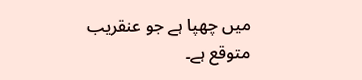میں چھپا ہے جو عنقریب متوقع ہے۔